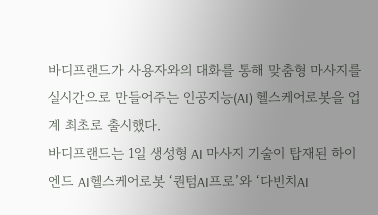바디프랜드가 사용자와의 대화를 통해 맞춤형 마사지를 실시간으로 만들어주는 인공지능(AI) 헬스케어로봇을 업계 최초로 출시했다.
바디프랜드는 1일 생성형 AI 마사지 기술이 탑재된 하이엔드 AI헬스케어로봇 ‘퀀텀AI프로’와 ‘다빈치AI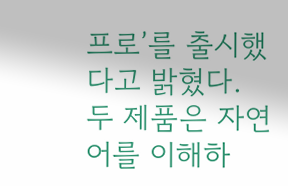프로’를 출시했다고 밝혔다.
두 제품은 자연어를 이해하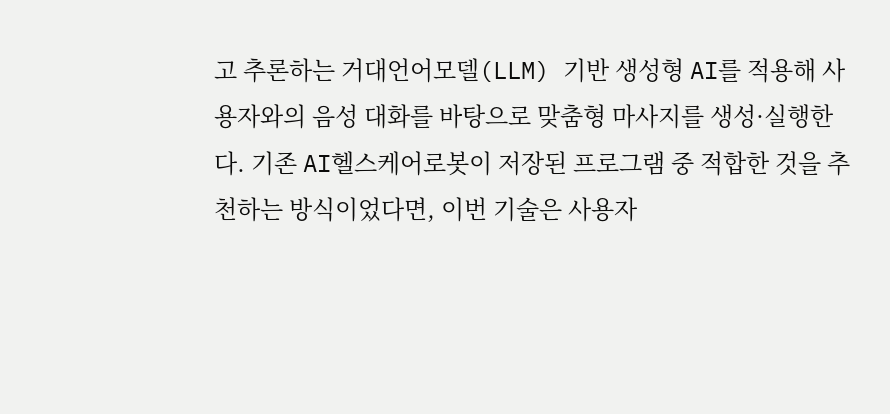고 추론하는 거대언어모델(LLM) 기반 생성형 AI를 적용해 사용자와의 음성 대화를 바탕으로 맞춤형 마사지를 생성·실행한다. 기존 AI헬스케어로봇이 저장된 프로그램 중 적합한 것을 추천하는 방식이었다면, 이번 기술은 사용자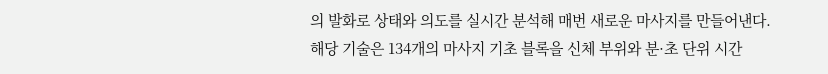의 발화로 상태와 의도를 실시간 분석해 매번 새로운 마사지를 만들어낸다.
해당 기술은 134개의 마사지 기초 블록을 신체 부위와 분·초 단위 시간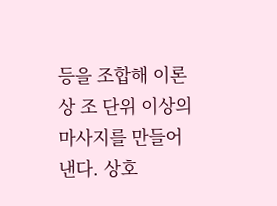등을 조합해 이론상 조 단위 이상의 마사지를 만들어낸다. 상호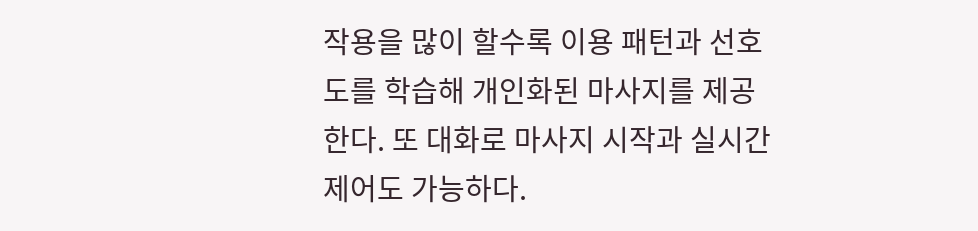작용을 많이 할수록 이용 패턴과 선호도를 학습해 개인화된 마사지를 제공한다. 또 대화로 마사지 시작과 실시간 제어도 가능하다.